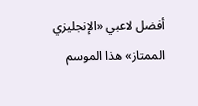أفضل لاعبي «الإنجليزي الممتاز» هذا الموسم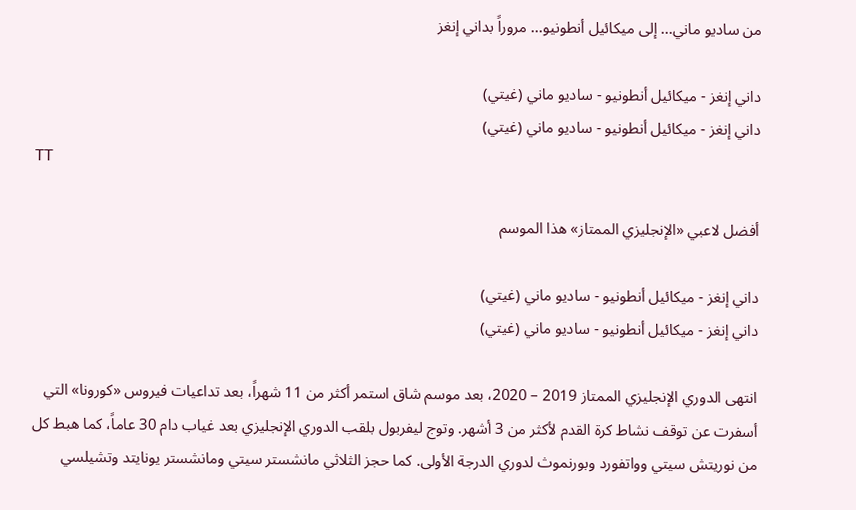من ساديو ماني... إلى ميكائيل أنطونيو... مروراً بداني إنغز

داني إنغز - ميكائيل أنطونيو - ساديو ماني (غيتي)
داني إنغز - ميكائيل أنطونيو - ساديو ماني (غيتي)
TT

أفضل لاعبي «الإنجليزي الممتاز» هذا الموسم

داني إنغز - ميكائيل أنطونيو - ساديو ماني (غيتي)
داني إنغز - ميكائيل أنطونيو - ساديو ماني (غيتي)

انتهى الدوري الإنجليزي الممتاز 2019 – 2020، بعد موسم شاق استمر أكثر من 11 شهراً، بعد تداعيات فيروس «كورونا» التي أسفرت عن توقف نشاط كرة القدم لأكثر من 3 أشهر. وتوج ليفربول بلقب الدوري الإنجليزي بعد غياب دام 30 عاماً، كما هبط كل من نوريتش سيتي وواتفورد وبورنموث لدوري الدرجة الأولى. كما حجز الثلاثي مانشستر سيتي ومانشستر يونايتد وتشيلسي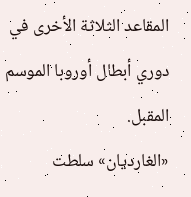المقاعد الثلاثة الأخرى في دوري أبطال أوروبا الموسم المقبل.
«الغارديان» سلطت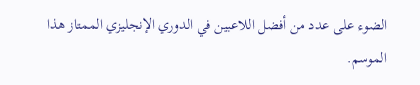الضوء على عدد من أفضل اللاعبين في الدوري الإنجليزي الممتاز هذا الموسم.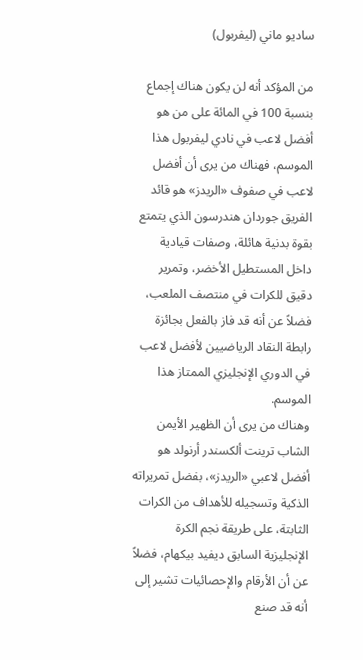ساديو ماني (ليفربول)

من المؤكد أنه لن يكون هناك إجماع بنسبة 100 في المائة على من هو أفضل لاعب في نادي ليفربول هذا الموسم، فهناك من يرى أن أفضل لاعب في صفوف «الريدز» هو قائد الفريق جوردان هندرسون الذي يتمتع بقوة بدنية هائلة، وصفات قيادية داخل المستطيل الأخضر، وتمرير دقيق للكرات في منتصف الملعب، فضلاً عن أنه قد فاز بالفعل بجائزة رابطة النقاد الرياضيين لأفضل لاعب في الدوري الإنجليزي الممتاز هذا الموسم.
وهناك من يرى أن الظهير الأيمن الشاب ترينت ألكسندر أرنولد هو أفضل لاعبي «الريدز»، بفضل تمريراته الذكية وتسجيله للأهداف من الكرات الثابتة، على طريقة نجم الكرة الإنجليزية السابق ديفيد بيكهام، فضلاً عن أن الأرقام والإحصائيات تشير إلى أنه قد صنع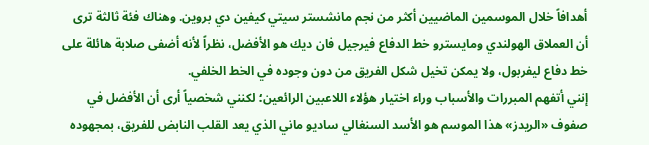أهدافاً خلال الموسمين الماضيين أكثر من نجم مانشستر سيتي كيفين دي بروين. وهناك فئة ثالثة ترى أن العملاق الهولندي ومايسترو خط الدفاع فيرجيل فان ديك هو الأفضل، نظراً لأنه أضفى صلابة هائلة على خط دفاع ليفربول، ولا يمكن تخيل شكل الفريق من دون وجوده في الخط الخلفي.
إنني أتفهم المبررات والأسباب وراء اختيار هؤلاء اللاعبين الرائعين؛ لكنني شخصياً أرى أن الأفضل في صفوف «الريدز» هذا الموسم هو الأسد السنغالي ساديو ماني الذي يعد القلب النابض للفريق، بمجهوده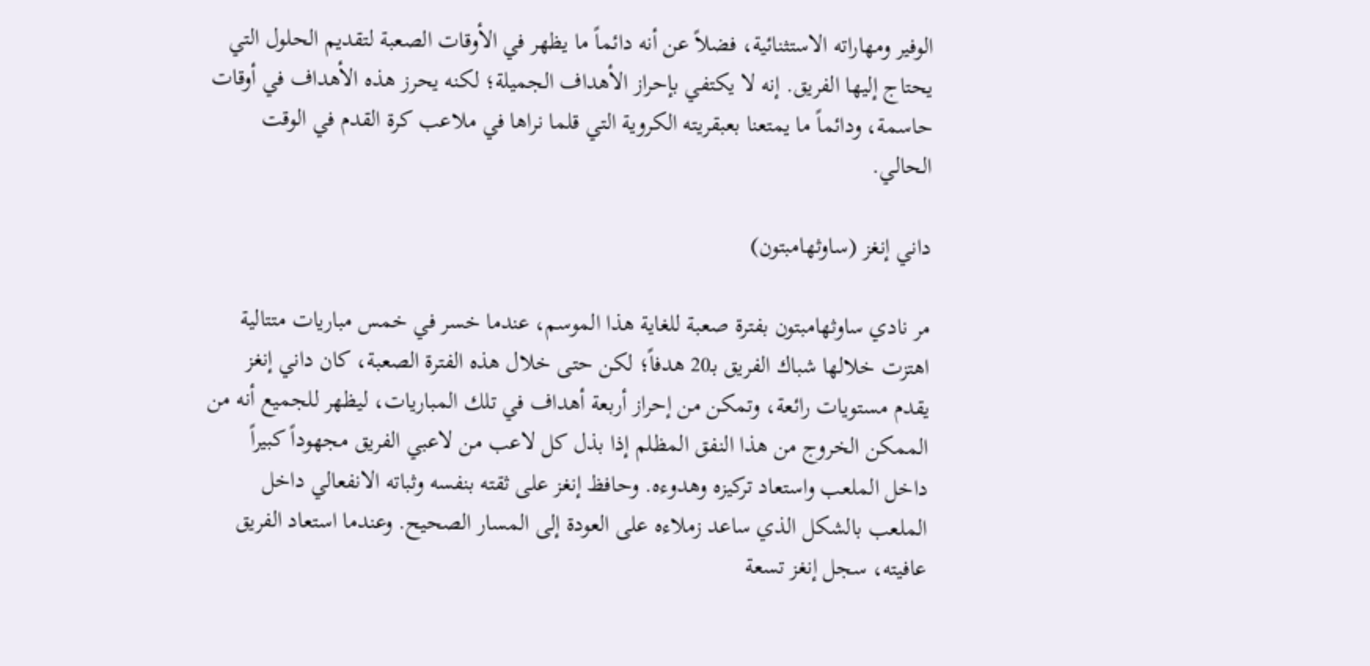الوفير ومهاراته الاستثنائية، فضلاً عن أنه دائماً ما يظهر في الأوقات الصعبة لتقديم الحلول التي يحتاج إليها الفريق. إنه لا يكتفي بإحراز الأهداف الجميلة؛ لكنه يحرز هذه الأهداف في أوقات حاسمة، ودائماً ما يمتعنا بعبقريته الكروية التي قلما نراها في ملاعب كرة القدم في الوقت الحالي.

داني إنغز (ساوثهامبتون)

مر نادي ساوثهامبتون بفترة صعبة للغاية هذا الموسم، عندما خسر في خمس مباريات متتالية اهتزت خلالها شباك الفريق بـ20 هدفاً؛ لكن حتى خلال هذه الفترة الصعبة، كان داني إنغز يقدم مستويات رائعة، وتمكن من إحراز أربعة أهداف في تلك المباريات، ليظهر للجميع أنه من الممكن الخروج من هذا النفق المظلم إذا بذل كل لاعب من لاعبي الفريق مجهوداً كبيراً داخل الملعب واستعاد تركيزه وهدوءه. وحافظ إنغز على ثقته بنفسه وثباته الانفعالي داخل الملعب بالشكل الذي ساعد زملاءه على العودة إلى المسار الصحيح. وعندما استعاد الفريق عافيته، سجل إنغز تسعة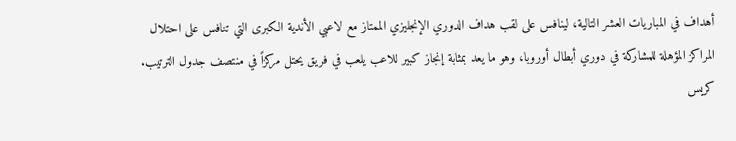أهداف في المباريات العشر التالية، لينافس على لقب هداف الدوري الإنجليزي الممتاز مع لاعبي الأندية الكبرى التي تنافس على احتلال المراكز المؤهلة للمشاركة في دوري أبطال أوروبا، وهو ما يعد بمثابة إنجاز كبير للاعب يلعب في فريق يحتل مركزاً في منتصف جدول الترتيب.
كريس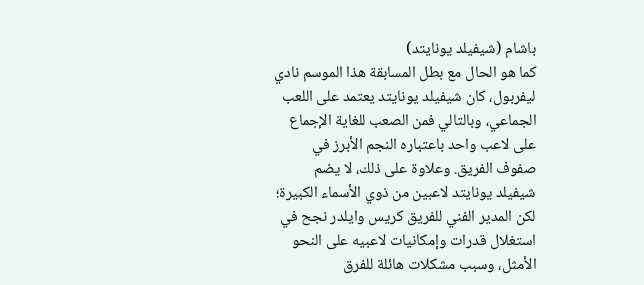باشام (شيفيلد يونايتد)
كما هو الحال مع بطل المسابقة هذا الموسم نادي ليفربول، كان شيفيلد يونايتد يعتمد على اللعب الجماعي، وبالتالي فمن الصعب للغاية الإجماع على لاعب واحد باعتباره النجم الأبرز في صفوف الفريق. وعلاوة على ذلك، لا يضم شيفيلد يونايتد لاعبين من ذوي الأسماء الكبيرة؛ لكن المدير الفني للفريق كريس وايلدر نجح في استغلال قدرات وإمكانيات لاعبيه على النحو الأمثل، وسبب مشكلات هائلة للفرق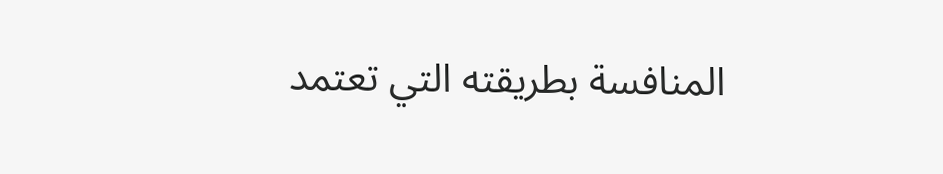المنافسة بطريقته التي تعتمد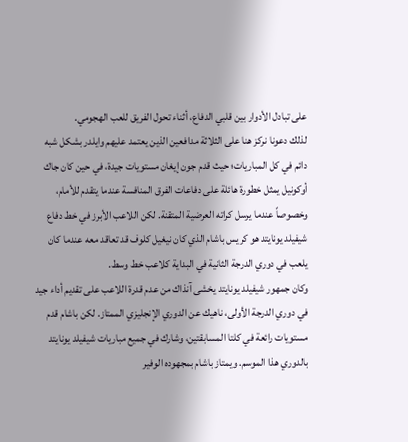على تبادل الأدوار بين قلبي الدفاع، أثناء تحول الفريق للعب الهجومي.
لذلك دعونا نركز هنا على الثلاثة مدافعين الذين يعتمد عليهم وايلدر بشكل شبه دائم في كل المباريات؛ حيث قدم جون إيغان مستويات جيدة، في حين كان جاك أوكونيل يمثل خطورة هائلة على دفاعات الفرق المنافسة عندما يتقدم للأمام، وخصوصاً عندما يرسل كراته العرضية المتقنة. لكن اللاعب الأبرز في خط دفاع شيفيلد يونايتد هو كريس باشام الذي كان نيغيل كلوف قد تعاقد معه عندما كان يلعب في دوري الدرجة الثانية في البداية كلاعب خط وسط.
وكان جمهور شيفيلد يونايتد يخشى آنذاك من عدم قدرة اللاعب على تقديم أداء جيد في دوري الدرجة الأولى، ناهيك عن الدوري الإنجليزي الممتاز. لكن باشام قدم مستويات رائعة في كلتا المسابقتين، وشارك في جميع مباريات شيفيلد يونايتد بالدوري هذا الموسم. ويمتاز باشام بمجهوده الوفير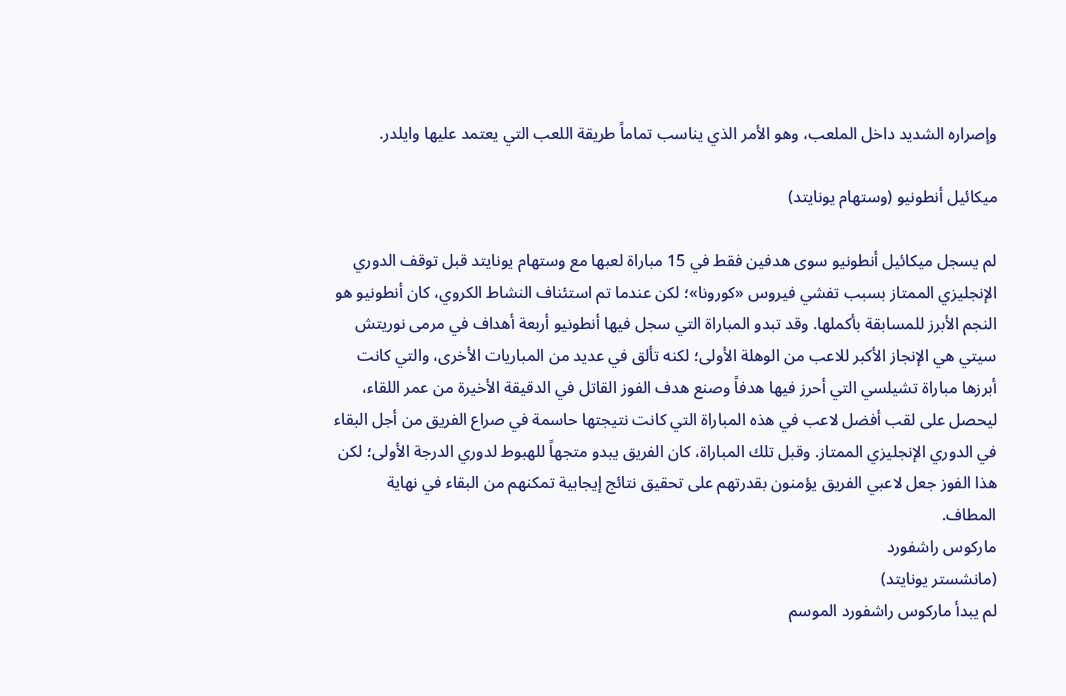وإصراره الشديد داخل الملعب، وهو الأمر الذي يناسب تماماً طريقة اللعب التي يعتمد عليها وايلدر.

ميكائيل أنطونيو (وستهام يونايتد)

لم يسجل ميكائيل أنطونيو سوى هدفين فقط في 15 مباراة لعبها مع وستهام يونايتد قبل توقف الدوري الإنجليزي الممتاز بسبب تفشي فيروس «كورونا»؛ لكن عندما تم استئناف النشاط الكروي، كان أنطونيو هو النجم الأبرز للمسابقة بأكملها. وقد تبدو المباراة التي سجل فيها أنطونيو أربعة أهداف في مرمى نوريتش سيتي هي الإنجاز الأكبر للاعب من الوهلة الأولى؛ لكنه تألق في عديد من المباريات الأخرى، والتي كانت أبرزها مباراة تشيلسي التي أحرز فيها هدفاً وصنع هدف الفوز القاتل في الدقيقة الأخيرة من عمر اللقاء، ليحصل على لقب أفضل لاعب في هذه المباراة التي كانت نتيجتها حاسمة في صراع الفريق من أجل البقاء في الدوري الإنجليزي الممتاز. وقبل تلك المباراة، كان الفريق يبدو متجهاً للهبوط لدوري الدرجة الأولى؛ لكن هذا الفوز جعل لاعبي الفريق يؤمنون بقدرتهم على تحقيق نتائج إيجابية تمكنهم من البقاء في نهاية المطاف.
ماركوس راشفورد
(مانشستر يونايتد)
لم يبدأ ماركوس راشفورد الموسم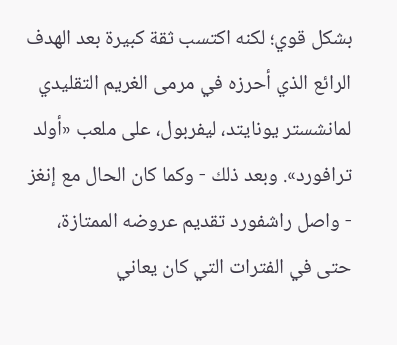بشكل قوي؛ لكنه اكتسب ثقة كبيرة بعد الهدف الرائع الذي أحرزه في مرمى الغريم التقليدي لمانشستر يونايتد، ليفربول، على ملعب «أولد ترافورد». وبعد ذلك - وكما كان الحال مع إنغز - واصل راشفورد تقديم عروضه الممتازة، حتى في الفترات التي كان يعاني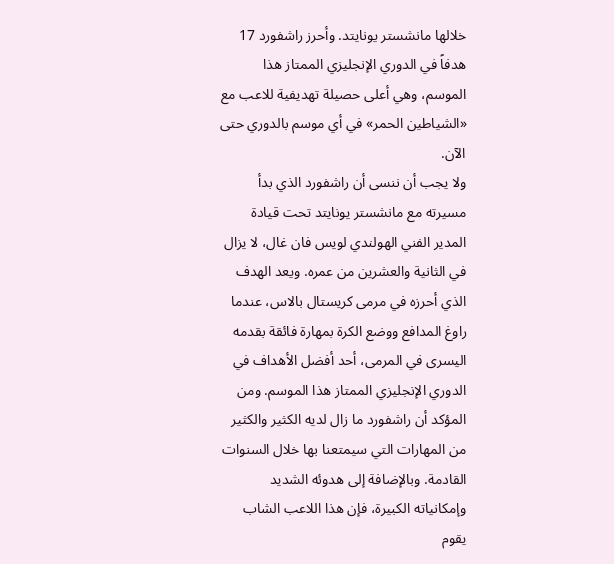خلالها مانشستر يونايتد. وأحرز راشفورد 17 هدفاً في الدوري الإنجليزي الممتاز هذا الموسم، وهي أعلى حصيلة تهديفية للاعب مع «الشياطين الحمر» في أي موسم بالدوري حتى الآن.
ولا يجب أن ننسى أن راشفورد الذي بدأ مسيرته مع مانشستر يونايتد تحت قيادة المدير الفني الهولندي لويس فان غال، لا يزال في الثانية والعشرين من عمره. ويعد الهدف الذي أحرزه في مرمى كريستال بالاس، عندما راوغ المدافع ووضع الكرة بمهارة فائقة بقدمه اليسرى في المرمى، أحد أفضل الأهداف في الدوري الإنجليزي الممتاز هذا الموسم. ومن المؤكد أن راشفورد ما زال لديه الكثير والكثير من المهارات التي سيمتعنا بها خلال السنوات القادمة. وبالإضافة إلى هدوئه الشديد وإمكانياته الكبيرة، فإن هذا اللاعب الشاب يقوم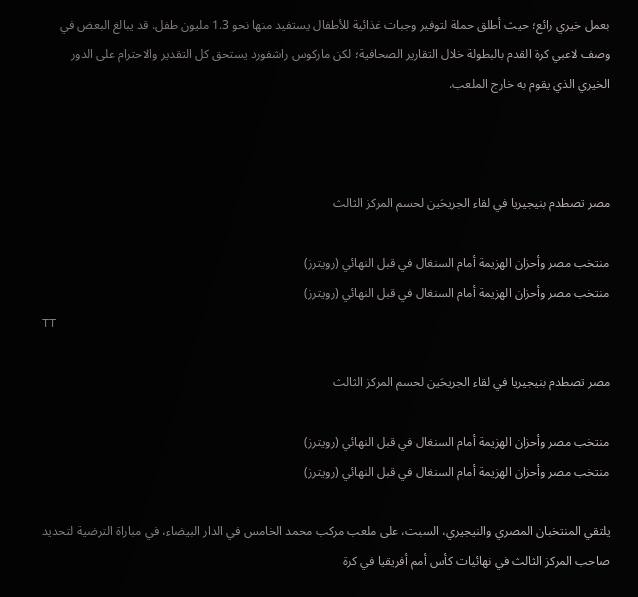بعمل خيري رائع؛ حيث أطلق حملة لتوفير وجبات غذائية للأطفال يستفيد منها نحو 1.3 مليون طفل. قد يبالغ البعض في وصف لاعبي كرة القدم بالبطولة خلال التقارير الصحافية؛ لكن ماركوس راشفورد يستحق كل التقدير والاحترام على الدور الخيري الذي يقوم به خارج الملعب.



مصر تصطدم بنيجيريا في لقاء الجريحَين لحسم المركز الثالث

منتخب مصر وأحزان الهزيمة أمام السنغال في قبل النهائي (رويترز)
منتخب مصر وأحزان الهزيمة أمام السنغال في قبل النهائي (رويترز)
TT

مصر تصطدم بنيجيريا في لقاء الجريحَين لحسم المركز الثالث

منتخب مصر وأحزان الهزيمة أمام السنغال في قبل النهائي (رويترز)
منتخب مصر وأحزان الهزيمة أمام السنغال في قبل النهائي (رويترز)

يلتقي المنتخبان المصري والنيجيري، السبت، على ملعب مركب محمد الخامس في الدار البيضاء، في مباراة الترضية لتحديد صاحب المركز الثالث في نهائيات كأس أمم أفريقيا في كرة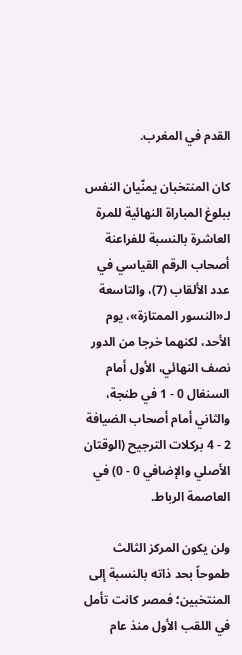القدم في المغرب.

كان المنتخبان يمنّيان النفس ببلوغ المباراة النهائية للمرة العاشرة بالنسبة للفراعنة أصحاب الرقم القياسي في عدد الألقاب (7)، والتاسعة لـ«النسور الممتازة»، يوم الأحد، لكنهما خرجا من الدور نصف النهائي، الأول أمام السنغال 0 - 1 في طنجة، والثاني أمام أصحاب الضيافة 2 - 4 بركلات الترجيح (الوقتان الأصلي والإضافي 0 - 0) في العاصمة الرباط.

ولن يكون المركز الثالث طموحاً بحد ذاته بالنسبة إلى المنتخبين؛ فمصر كانت تأمل في اللقب الأول منذ عام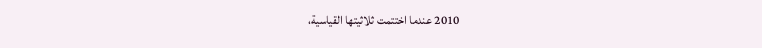2010 عندما اختتمت ثلاثيتها القياسية،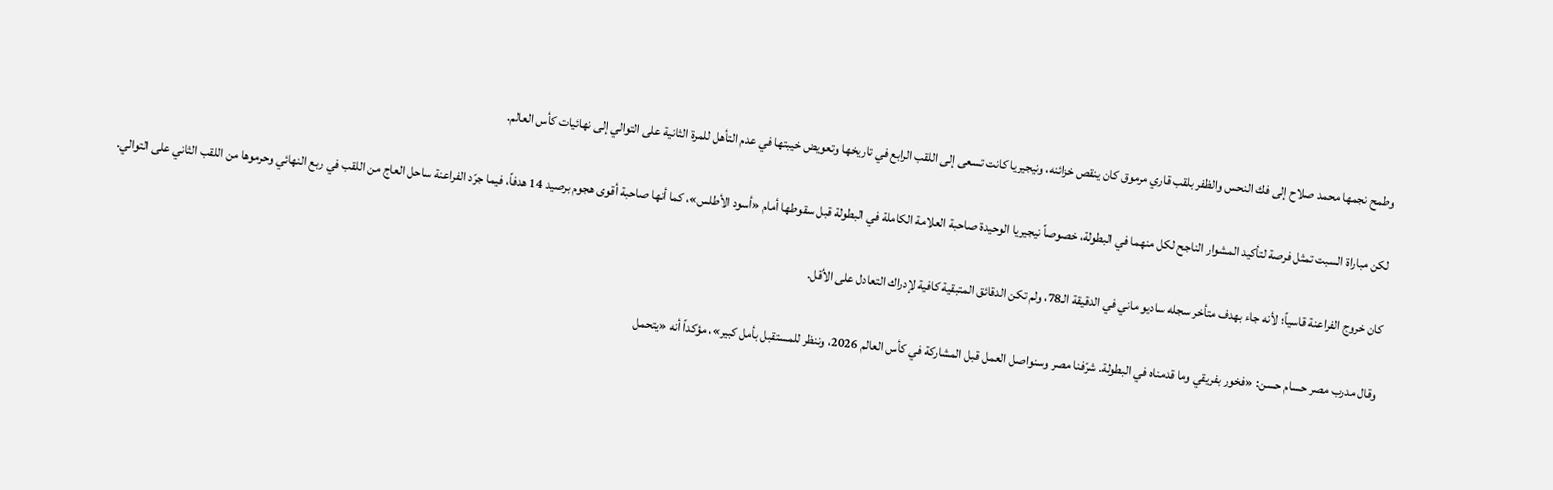وطمح نجمها محمد صلاح إلى فك النحس والظفر بلقب قاري مرموق كان ينقص خزائنه، ونيجيريا كانت تسعى إلى اللقب الرابع في تاريخها وتعويض خيبتها في عدم التأهل للمرة الثانية على التوالي إلى نهائيات كأس العالم.

لكن مباراة السبت تمثل فرصة لتأكيد المشوار الناجح لكل منهما في البطولة، خصوصاً نيجيريا الوحيدة صاحبة العلامة الكاملة في البطولة قبل سقوطها أمام «أسود الأطلس»، كما أنها صاحبة أقوى هجوم برصيد 14 هدفاً، فيما جرّد الفراعنة ساحل العاج من اللقب في ربع النهائي وحرموها من اللقب الثاني على التوالي.

كان خروج الفراعنة قاسياً؛ لأنه جاء بهدف متأخر سجله ساديو ماني في الدقيقة الـ78، ولم تكن الدقائق المتبقية كافية لإدراك التعادل على الأقل.

وقال مدرب مصر حسام حسن: «فخور بفريقي وما قدمناه في البطولة. شرّفنا مصر وسنواصل العمل قبل المشاركة في كأس العالم 2026، وننظر للمستقبل بأمل كبير»، مؤكداً أنه «يتحمل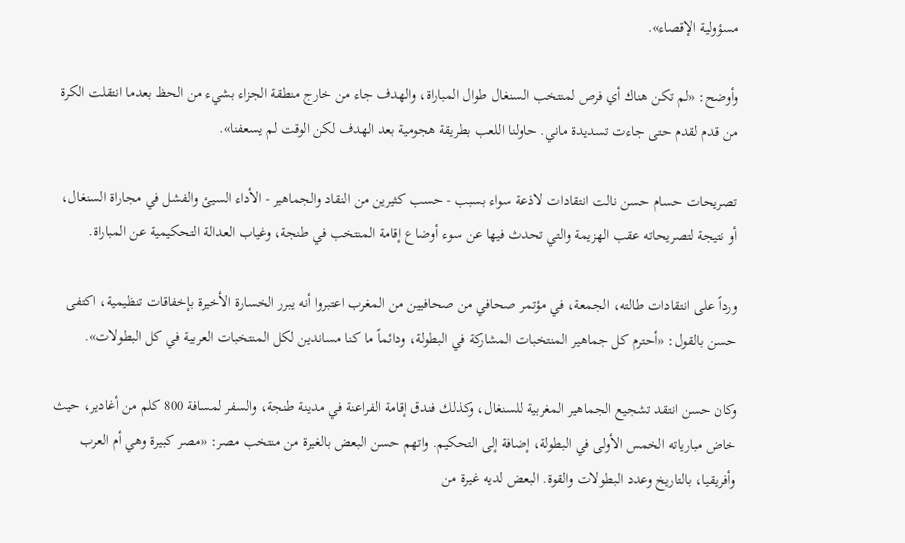مسؤولية الإقصاء».

وأوضح: «لم تكن هناك أي فرص لمنتخب السنغال طوال المباراة، والهدف جاء من خارج منطقة الجزاء بشيء من الحظ بعدما انتقلت الكرة من قدم لقدم حتى جاءت تسديدة ماني. حاولنا اللعب بطريقة هجومية بعد الهدف لكن الوقت لم يسعفنا».

تصريحات حسام حسن نالت انتقادات لاذعة سواء بسبب - حسب كثيرين من النقاد والجماهير - الأداء السيئ والفشل في مجاراة السنغال، أو نتيجة لتصريحاته عقب الهزيمة والتي تحدث فيها عن سوء أوضاع إقامة المنتخب في طنجة، وغياب العدالة التحكيمية عن المباراة.

ورداً على انتقادات طالته، الجمعة، في مؤتمر صحافي من صحافيين من المغرب اعتبروا أنه يبرر الخسارة الأخيرة بإخفاقات تنظيمية، اكتفى حسن بالقول: «أحترم كل جماهير المنتخبات المشاركة في البطولة، ودائماً ما كنا مساندين لكل المنتخبات العربية في كل البطولات».

وكان حسن انتقد تشجيع الجماهير المغربية للسنغال، وكذلك فندق إقامة الفراعنة في مدينة طنجة، والسفر لمسافة 800 كلم من أغادير، حيث خاض مبارياته الخمس الأولى في البطولة، إضافة إلى التحكيم. واتهم حسن البعض بالغيرة من منتخب مصر: «مصر كبيرة وهي أم العرب وأفريقيا، بالتاريخ وعدد البطولات والقوة. البعض لديه غيرة من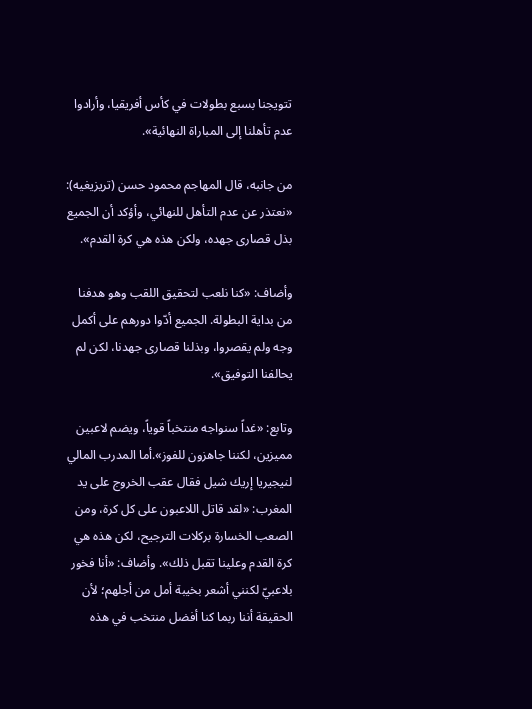تتويجنا بسبع بطولات في كأس أفريقيا، وأرادوا عدم تأهلنا إلى المباراة النهائية».

من جانبه، قال المهاجم محمود حسن (تريزيغيه): «نعتذر عن عدم التأهل للنهائي، وأؤكد أن الجميع بذل قصارى جهده، ولكن هذه هي كرة القدم».

وأضاف: «كنا نلعب لتحقيق اللقب وهو هدفنا من بداية البطولة. الجميع أدّوا دورهم على أكمل وجه ولم يقصروا، وبذلنا قصارى جهدنا، لكن لم يحالفنا التوفيق».

وتابع: «غداً سنواجه منتخباً قوياً، ويضم لاعبين مميزين، لكننا جاهزون للفوز».أما المدرب المالي لنيجيريا إريك شيل فقال عقب الخروج على يد المغرب: «لقد قاتل اللاعبون على كل كرة، ومن الصعب الخسارة بركلات الترجيح، لكن هذه هي كرة القدم وعلينا تقبل ذلك». وأضاف: «أنا فخور بلاعبيّ لكنني أشعر بخيبة أمل من أجلهم؛ لأن الحقيقة أننا ربما كنا أفضل منتخب في هذه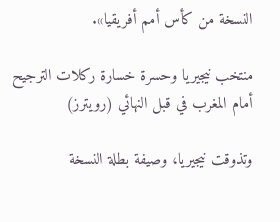النسخة من كأس أمم أفريقيا».

منتخب نيجيريا وحسرة خسارة ركلات الترجيح أمام المغرب في قبل النهائي (رويترز)

وتذوقت نيجيريا، وصيفة بطلة النسخة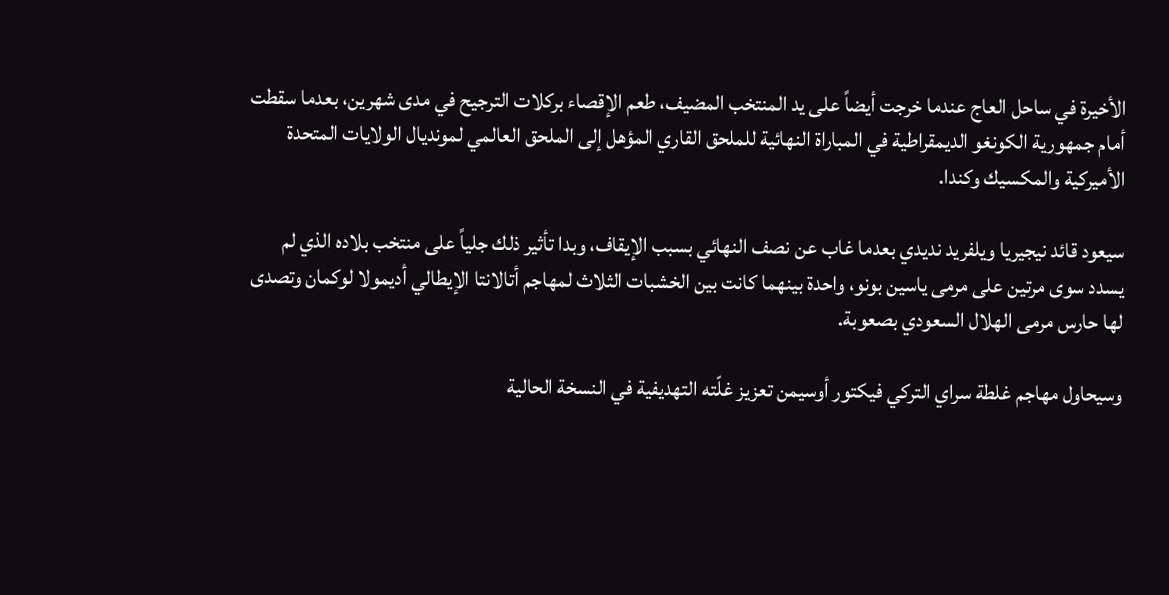الأخيرة في ساحل العاج عندما خرجت أيضاً على يد المنتخب المضيف، طعم الإقصاء بركلات الترجيح في مدى شهرين، بعدما سقطت أمام جمهورية الكونغو الديمقراطية في المباراة النهائية للملحق القاري المؤهل إلى الملحق العالمي لمونديال الولايات المتحدة الأميركية والمكسيك وكندا.

سيعود قائد نيجيريا ويلفريد نديدي بعدما غاب عن نصف النهائي بسبب الإيقاف، وبدا تأثير ذلك جلياً على منتخب بلاده الذي لم يسدد سوى مرتين على مرمى ياسين بونو، واحدة بينهما كانت بين الخشبات الثلاث لمهاجم أتالانتا الإيطالي أديمولا لوكمان وتصدى لها حارس مرمى الهلال السعودي بصعوبة.

وسيحاول مهاجم غلطة سراي التركي فيكتور أوسيمن تعزيز غلّته التهديفية في النسخة الحالية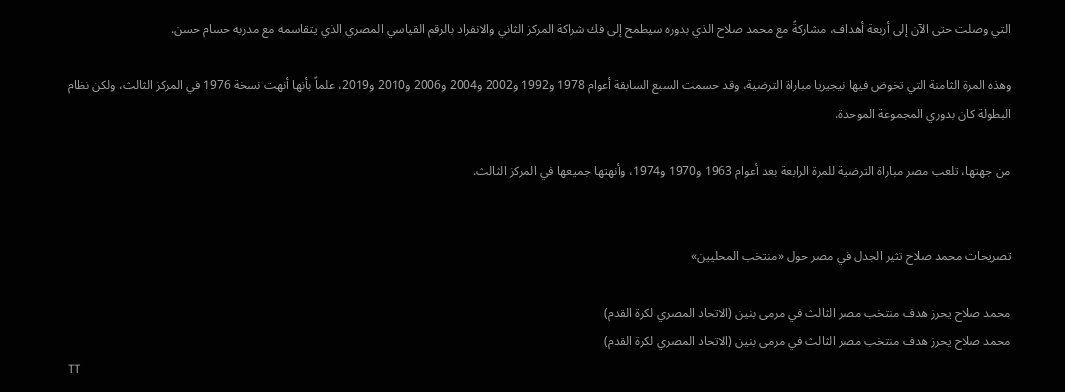التي وصلت حتى الآن إلى أربعة أهداف، مشاركةً مع محمد صلاح الذي بدوره سيطمح إلى فك شراكة المركز الثاني والانفراد بالرقم القياسي المصري الذي يتقاسمه مع مدربه حسام حسن.

وهذه المرة الثامنة التي تخوض فيها نيجيريا مباراة الترضية، وقد حسمت السبع السابقة أعوام 1978 و1992 و2002 و2004 و2006 و2010 و2019، علماً بأنها أنهت نسخة 1976 في المركز الثالث، ولكن نظام البطولة كان بدوري المجموعة الموحدة.

من جهتها، تلعب مصر مباراة الترضية للمرة الرابعة بعد أعوام 1963 و1970 و1974، وأنهتها جميعها في المركز الثالث.


تصريحات محمد صلاح تثير الجدل في مصر حول «منتخب المحليين»

محمد صلاح يحرز هدف منتخب مصر الثالث في مرمى بنين (الاتحاد المصري لكرة القدم)
محمد صلاح يحرز هدف منتخب مصر الثالث في مرمى بنين (الاتحاد المصري لكرة القدم)
TT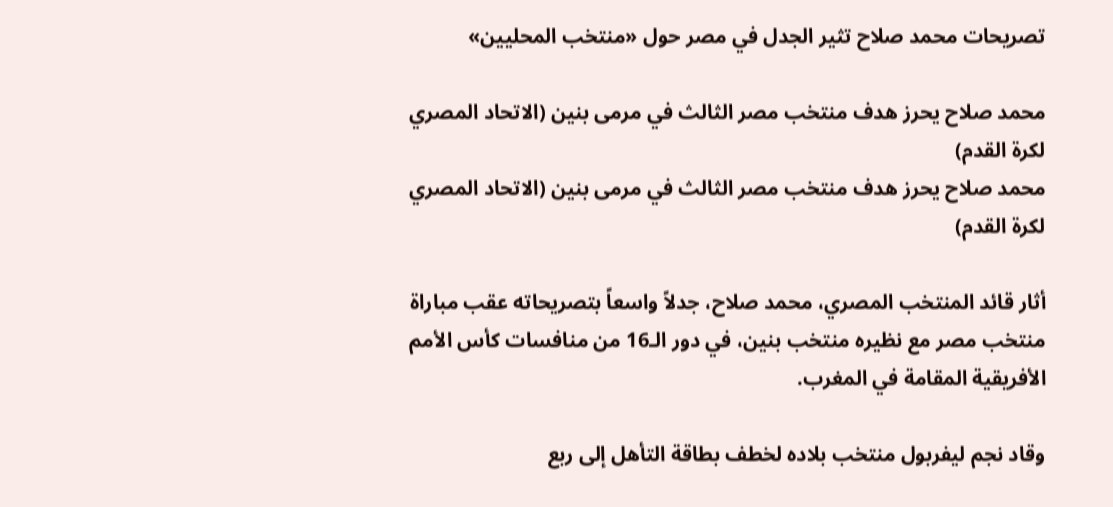تصريحات محمد صلاح تثير الجدل في مصر حول «منتخب المحليين»

محمد صلاح يحرز هدف منتخب مصر الثالث في مرمى بنين (الاتحاد المصري لكرة القدم)
محمد صلاح يحرز هدف منتخب مصر الثالث في مرمى بنين (الاتحاد المصري لكرة القدم)

أثار قائد المنتخب المصري، محمد صلاح، جدلاً واسعاً بتصريحاته عقب مباراة منتخب مصر مع نظيره منتخب بنين، في دور الـ16 من منافسات كأس الأمم الأفريقية المقامة في المغرب.

وقاد نجم ليفربول منتخب بلاده لخطف بطاقة التأهل إلى ربع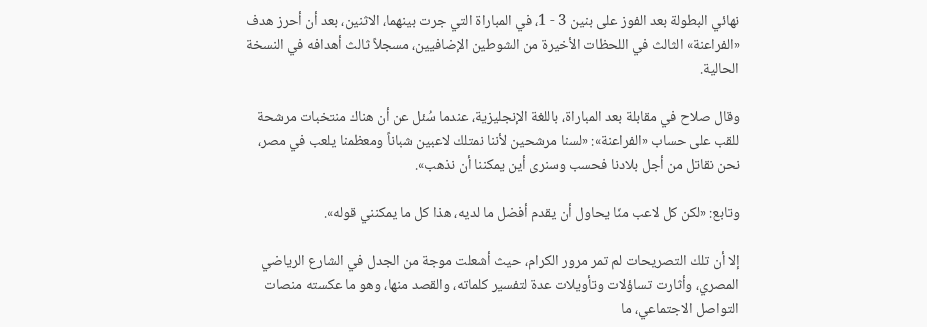نهائي البطولة بعد الفوز على بنين 3 - 1، في المباراة التي جرت بينهما، الاثنين، بعد أن أحرز هدف «الفراعنة» الثالث في اللحظات الأخيرة من الشوطين الإضافيين، مسجلاً ثالث أهدافه في النسخة الحالية.

وقال صلاح في مقابلة بعد المباراة، باللغة الإنجليزية، عندما سُئل عن أن هناك منتخبات مرشحة للقب على حساب «الفراعنة»: «لسنا مرشحين لأننا نمتلك لاعبين شباناً ومعظمنا يلعب في مصر، نحن نقاتل من أجل بلادنا فحسب وسنرى أين يمكننا أن نذهب».

وتابع: «لكن كل لاعب منّا يحاول أن يقدم أفضل ما لديه، هذا كل ما يمكنني قوله».

إلا أن تلك التصريحات لم تمر مرور الكرام، حيث أشعلت موجة من الجدل في الشارع الرياضي المصري، وأثارت تساؤلات وتأويلات عدة لتفسير كلماته، والقصد منها، وهو ما عكسته منصات التواصل الاجتماعي، ما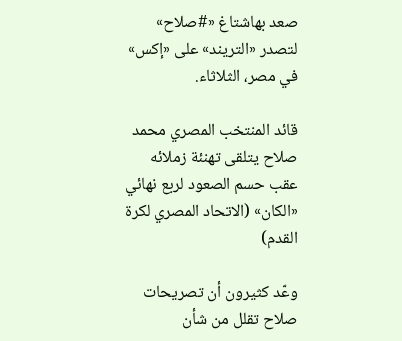صعد بهاشتاغ «#صلاح» لتصدر «التريند» على «إكس» في مصر، الثلاثاء.

قائد المنتخب المصري محمد صلاح يتلقى تهنئة زملائه عقب حسم الصعود لربع نهائي «الكان» (الاتحاد المصري لكرة القدم)

وعّد كثيرون أن تصريحات صلاح تقلل من شأن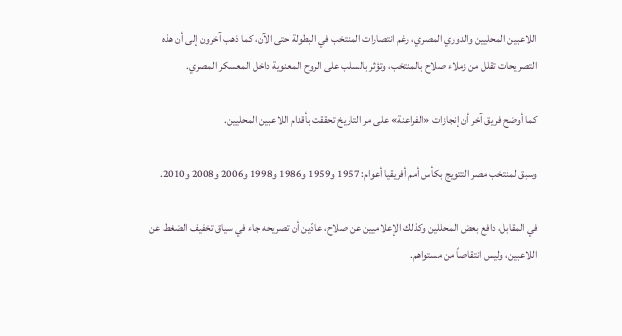اللاعبين المحليين والدوري المصري، رغم انتصارات المنتخب في البطولة حتى الآن، كما ذهب آخرون إلى أن هذه التصريحات تقلل من زملاء صلاح بالمنتخب، وتؤثر بالسلب على الروح المعنوية داخل المعسكر المصري.

كما أوضح فريق آخر أن إنجازات «الفراعنة» على مر التاريخ تحققت بأقدام اللاعبين المحليين.

وسبق لمنتخب مصر التتويج بكأس أمم أفريقيا أعوام: 1957 و1959 و1986 و1998 و2006 و2008 و2010.

في المقابل، دافع بعض المحللين وكذلك الإعلاميين عن صلاح، عادّين أن تصريحه جاء في سياق تخفيف الضغط عن اللاعبين، وليس انتقاصاً من مستواهم.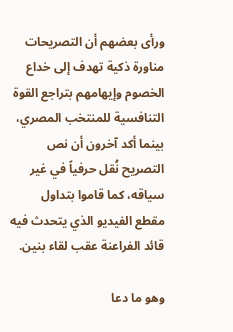ورأى بعضهم أن التصريحات مناورة ذكية تهدف إلى خداع الخصوم وإيهامهم بتراجع القوة التنافسية للمنتخب المصري، بينما أكد آخرون أن نص التصريح نُقل حرفياً في غير سياقه، كما قاموا بتداول مقطع الفيديو الذي يتحدث فيه قائد الفراعنة عقب لقاء بنين.

وهو ما دعا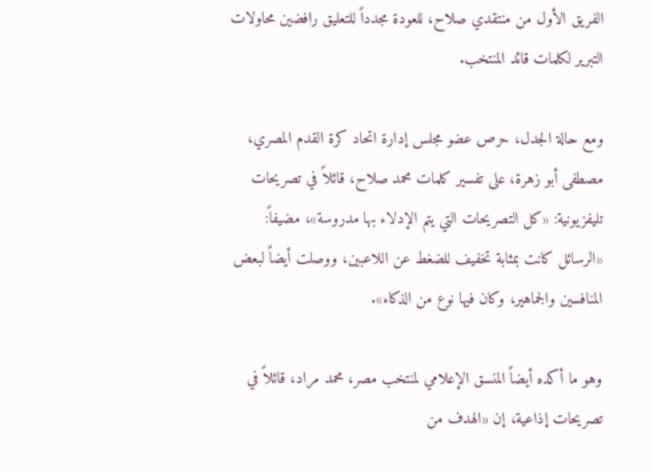الفريق الأول من منتقدي صلاح، للعودة مجدداً للتعليق رافضين محاولات التبرير لكلمات قائد المنتخب.

ومع حالة الجدل، حرص عضو مجلس إدارة اتحاد كرة القدم المصري، مصطفى أبو زهرة، على تفسير كلمات محمد صلاح، قائلاً في تصريحات تليفزيونية: «كل التصريحات التي يتم الإدلاء بها مدروسة»، مضيفاً: «الرسائل كانت بمثابة تخفيف للضغط عن اللاعبين، ووصلت أيضاً لبعض المنافسين والجماهير، وكان فيها نوع من الذكاء».

وهو ما أكده أيضاً المنسق الإعلامي لمنتخب مصر، محمد مراد، قائلاً في تصريحات إذاعية، إن «الهدف من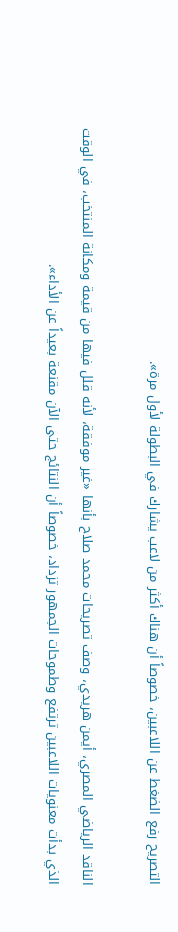التصريح رفع الضغط عن اللاعبين، خصوصاً أن هناك أكثر من لاعب يشارك في البطولة لأول مرة».

الناقد الرياضي المصري، أيمن هريدي، وصف تصريحات محمد صلاح بأنها «غير موفقة، لأنه قلل فيها من قيمة ومكانة المنتخب، في الوقت الذي بدأت معنويات اللاعبين ترتفع وطموحات الجمهور تزداد، خصوصاً أن النتائج حتى الآن مقنعة بعيداً عن الأداء».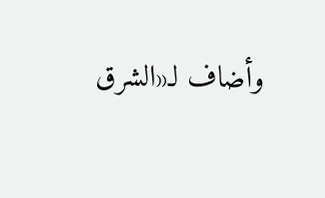وأضاف لـ«الشرق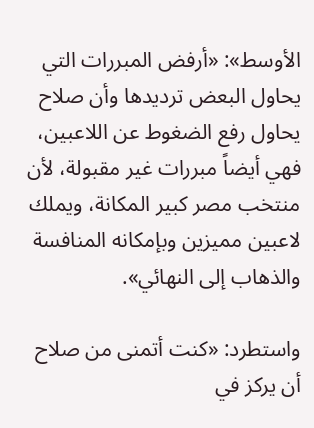الأوسط»: «أرفض المبررات التي يحاول البعض ترديدها وأن صلاح يحاول رفع الضغوط عن اللاعبين، فهي أيضاً مبررات غير مقبولة، لأن منتخب مصر كبير المكانة، ويملك لاعبين مميزين وبإمكانه المنافسة والذهاب إلى النهائي».

واستطرد: «كنت أتمنى من صلاح أن يركز في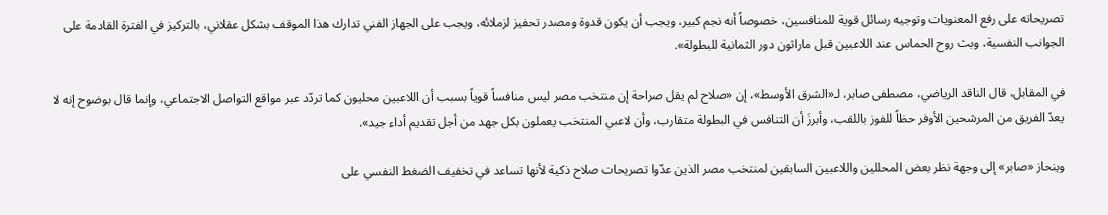تصريحاته على رفع المعنويات وتوجيه رسائل قوية للمنافسين، خصوصاً أنه نجم كبير، ويجب أن يكون قدوة ومصدر تحفيز لزملائه، ويجب على الجهاز الفني تدارك هذا الموقف بشكل عقلاني، بالتركيز في الفترة القادمة على الجوانب النفسية، وبث روح الحماس عند اللاعبين قبل ماراثون دور الثمانية للبطولة».

في المقابل، قال الناقد الرياضي، مصطفى صابر، لـ«الشرق الأوسط»، إن «صلاح لم يقل صراحة إن منتخب مصر ليس منافساً قوياً بسبب أن اللاعبين محليون كما تردّد عبر مواقع التواصل الاجتماعي، وإنما قال بوضوح إنه لا يعدّ الفريق من المرشحين الأوفر حظاً للفوز باللقب، وأبرزَ أن التنافس في البطولة متقارب، وأن لاعبي المنتخب يعملون بكل جهد من أجل تقديم أداء جيد».

وينحاز «صابر» إلى وجهة نظر بعض المحللين واللاعبين السابقين لمنتخب مصر الذين عدّوا تصريحات صلاح ذكية لأنها تساعد في تخفيف الضغط النفسي على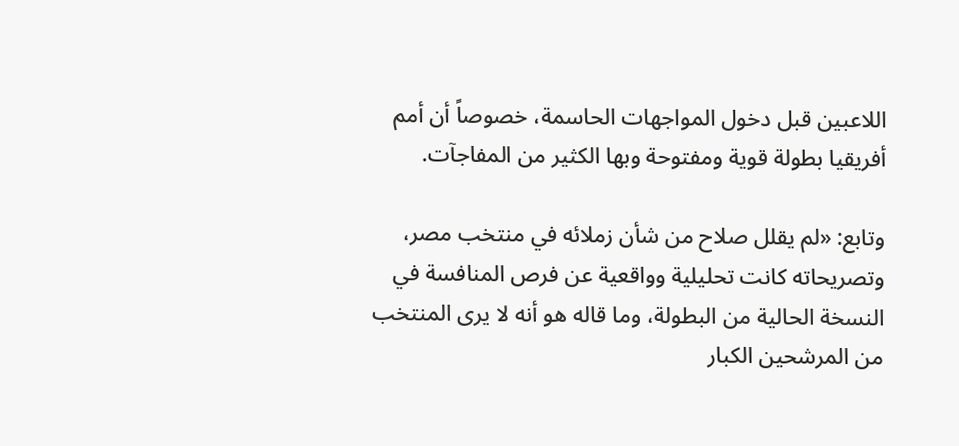اللاعبين قبل دخول المواجهات الحاسمة، خصوصاً أن أمم أفريقيا بطولة قوية ومفتوحة وبها الكثير من المفاجآت.

وتابع: «لم يقلل صلاح من شأن زملائه في منتخب مصر، وتصريحاته كانت تحليلية وواقعية عن فرص المنافسة في النسخة الحالية من البطولة، وما قاله هو أنه لا يرى المنتخب من المرشحين الكبار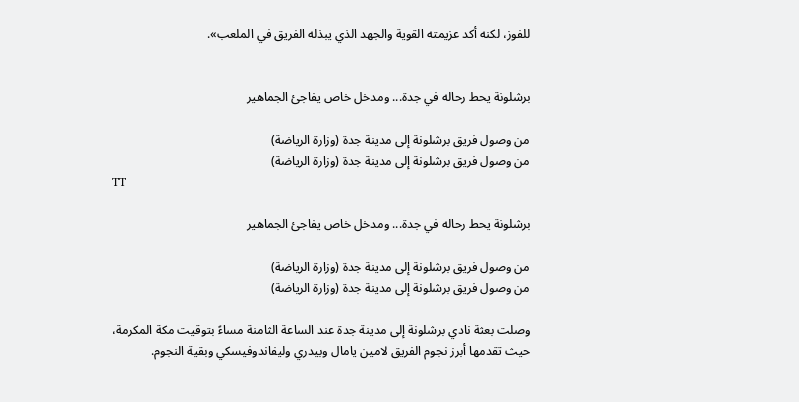للفوز، لكنه أكد عزيمته القوية والجهد الذي يبذله الفريق في الملعب».


برشلونة يحط رحاله في جدة... ومدخل خاص يفاجئ الجماهير

من وصول فريق برشلونة إلى مدينة جدة (وزارة الرياضة)
من وصول فريق برشلونة إلى مدينة جدة (وزارة الرياضة)
TT

برشلونة يحط رحاله في جدة... ومدخل خاص يفاجئ الجماهير

من وصول فريق برشلونة إلى مدينة جدة (وزارة الرياضة)
من وصول فريق برشلونة إلى مدينة جدة (وزارة الرياضة)

وصلت بعثة نادي برشلونة إلى مدينة جدة عند الساعة الثامنة مساءً بتوقيت مكة المكرمة، حيث تقدمها أبرز نجوم الفريق لامين يامال وبيدري وليفاندوفيسكي وبقية النجوم.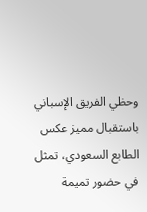وحظي الفريق الإسباني باستقبال مميز عكس الطابع السعودي، تمثل في حضور تميمة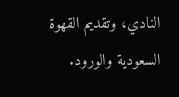النادي، وتقديم القهوة السعودية والورود.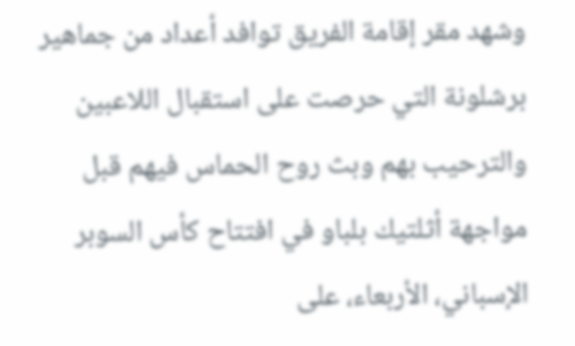وشهد مقر إقامة الفريق توافد أعداد من جماهير برشلونة التي حرصت على استقبال اللاعبين والترحيب بهم وبث روح الحماس فيهم قبل مواجهة أثلتيك بلباو في افتتاح كأس السوبر الإسباني، الأربعاء، على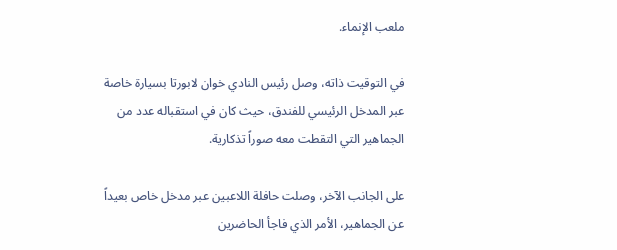ملعب الإنماء.

في التوقيت ذاته، وصل رئيس النادي خوان لابورتا بسيارة خاصة عبر المدخل الرئيسي للفندق، حيث كان في استقباله عدد من الجماهير التي التقطت معه صوراً تذكارية.

على الجانب الآخر، وصلت حافلة اللاعبين عبر مدخل خاص بعيداً عن الجماهير، الأمر الذي فاجأ الحاضرين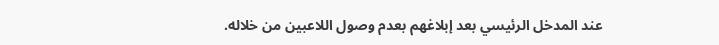عند المدخل الرئيسي بعد إبلاغهم بعدم وصول اللاعبين من خلاله.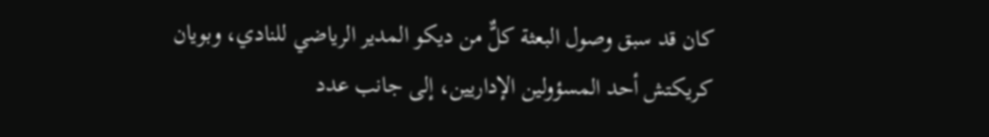كان قد سبق وصول البعثة كلٌّ من ديكو المدير الرياضي للنادي، وبويان كريكتش أحد المسؤولين الإداريين، إلى جانب عدد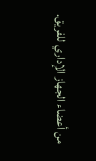من أعضاء الجهاز الإداري للفريق.